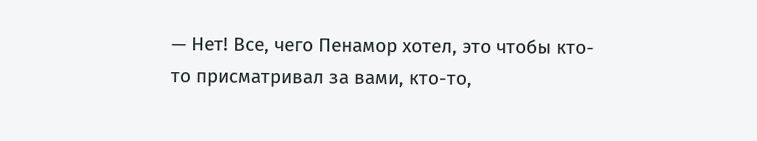— Нет! Все, чего Пенамор хотел, это чтобы кто-то присматривал за вами, кто-то,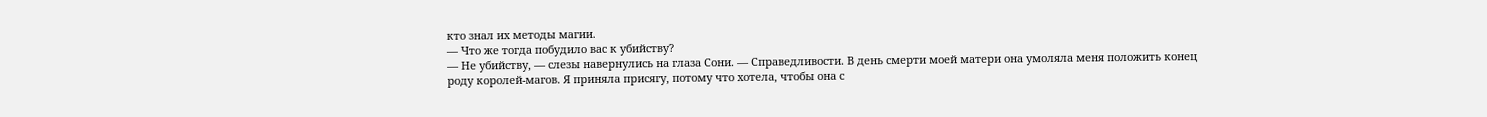кто знал их методы магии.
— Что же тогда побудило вас к убийству?
— Не убийству, — слезы навернулись на глаза Сони. — Справедливости. В день смерти моей матери она умоляла меня положить конец роду королей-магов. Я приняла присягу, потому что хотела, чтобы она с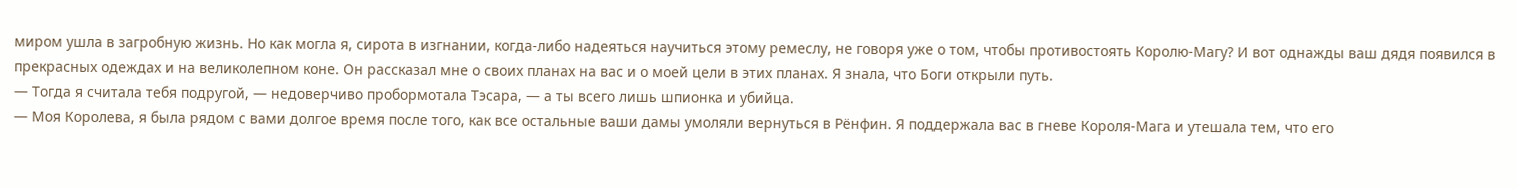миром ушла в загробную жизнь. Но как могла я, сирота в изгнании, когда-либо надеяться научиться этому ремеслу, не говоря уже о том, чтобы противостоять Королю-Магу? И вот однажды ваш дядя появился в прекрасных одеждах и на великолепном коне. Он рассказал мне о своих планах на вас и о моей цели в этих планах. Я знала, что Боги открыли путь.
— Тогда я считала тебя подругой, — недоверчиво пробормотала Тэсара, — а ты всего лишь шпионка и убийца.
— Моя Королева, я была рядом с вами долгое время после того, как все остальные ваши дамы умоляли вернуться в Рёнфин. Я поддержала вас в гневе Короля-Мага и утешала тем, что его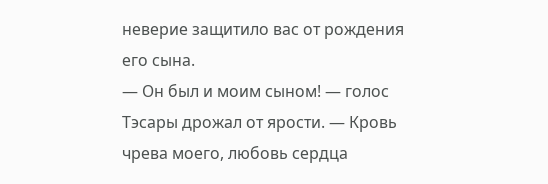неверие защитило вас от рождения его сына.
— Он был и моим сыном! — голос Тэсары дрожал от ярости. — Кровь чрева моего, любовь сердца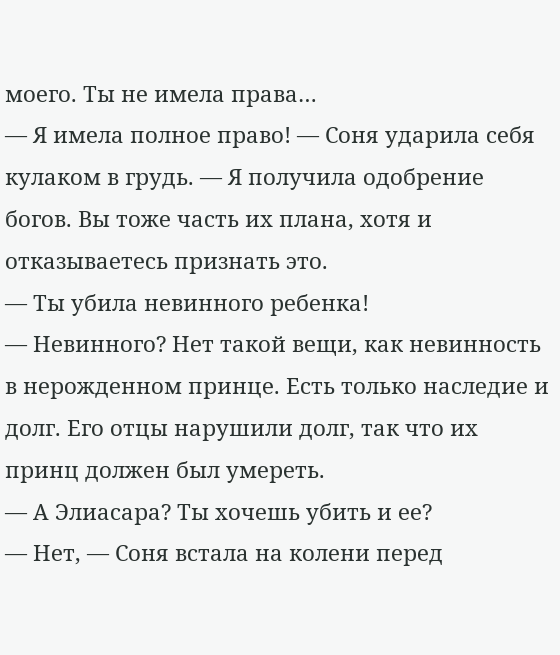моего. Ты не имела права…
— Я имела полное право! — Соня ударила себя кулаком в грудь. — Я получила одобрение богов. Вы тоже часть их плана, хотя и отказываетесь признать это.
— Ты убила невинного ребенка!
— Невинного? Нет такой вещи, как невинность в нерожденном принце. Есть только наследие и долг. Его отцы нарушили долг, так что их принц должен был умереть.
— А Элиасара? Ты хочешь убить и ее?
— Нет, — Соня встала на колени перед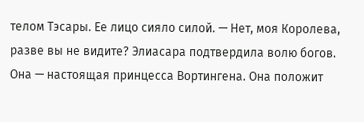телом Тэсары. Ее лицо сияло силой. — Нет, моя Королева, разве вы не видите? Элиасара подтвердила волю богов. Она — настоящая принцесса Вортингена. Она положит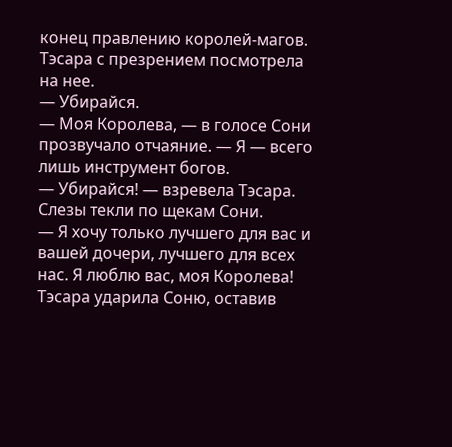конец правлению королей-магов.
Тэсара с презрением посмотрела на нее.
— Убирайся.
— Моя Королева, — в голосе Сони прозвучало отчаяние. — Я — всего лишь инструмент богов.
— Убирайся! — взревела Тэсара.
Слезы текли по щекам Сони.
— Я хочу только лучшего для вас и вашей дочери, лучшего для всех нас. Я люблю вас, моя Королева!
Тэсара ударила Соню, оставив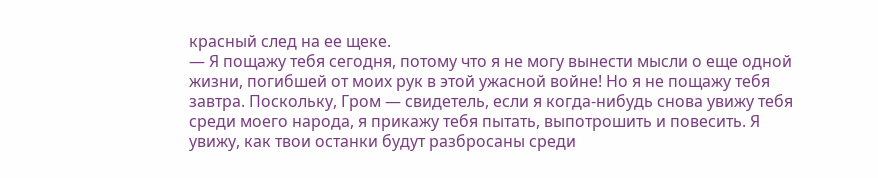красный след на ее щеке.
— Я пощажу тебя сегодня, потому что я не могу вынести мысли о еще одной жизни, погибшей от моих рук в этой ужасной войне! Но я не пощажу тебя завтра. Поскольку, Гром — свидетель, если я когда-нибудь снова увижу тебя среди моего народа, я прикажу тебя пытать, выпотрошить и повесить. Я увижу, как твои останки будут разбросаны среди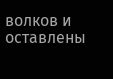волков и оставлены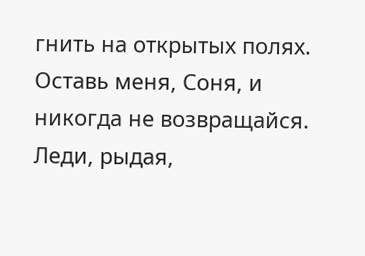гнить на открытых полях. Оставь меня, Соня, и никогда не возвращайся.
Леди, рыдая,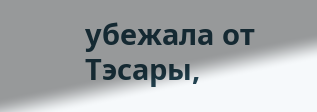убежала от Тэсары,